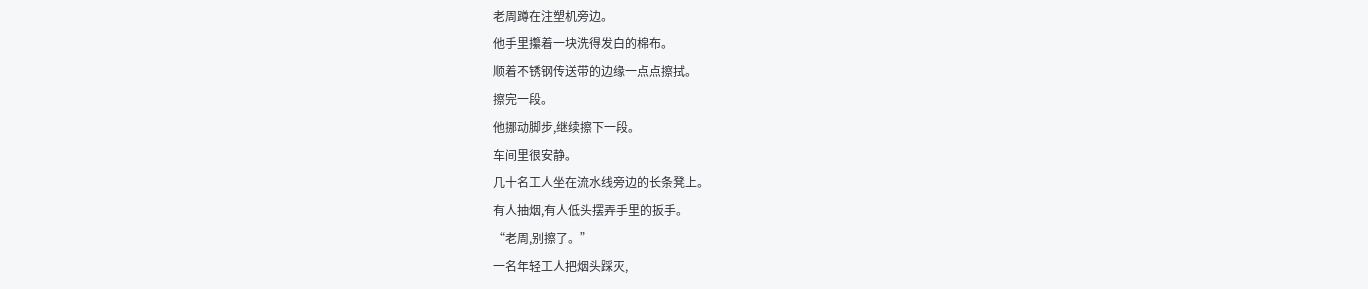老周蹲在注塑机旁边。
他手里攥着一块洗得发白的棉布。
顺着不锈钢传送带的边缘一点点擦拭。
擦完一段。
他挪动脚步,继续擦下一段。
车间里很安静。
几十名工人坐在流水线旁边的长条凳上。
有人抽烟,有人低头摆弄手里的扳手。
“老周,别擦了。”
一名年轻工人把烟头踩灭,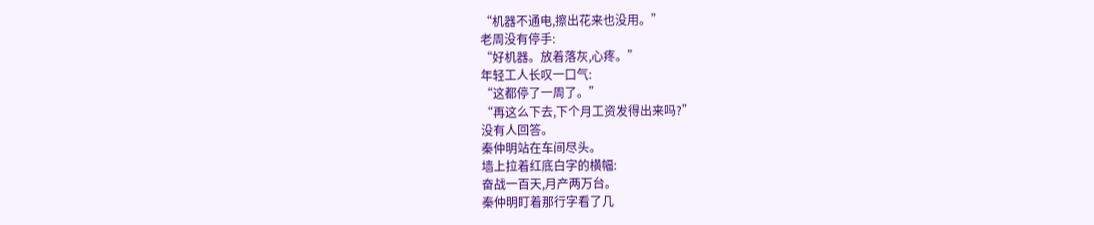“机器不通电,擦出花来也没用。”
老周没有停手:
“好机器。放着落灰,心疼。”
年轻工人长叹一口气:
“这都停了一周了。”
“再这么下去,下个月工资发得出来吗?”
没有人回答。
秦仲明站在车间尽头。
墙上拉着红底白字的横幅:
奋战一百天,月产两万台。
秦仲明盯着那行字看了几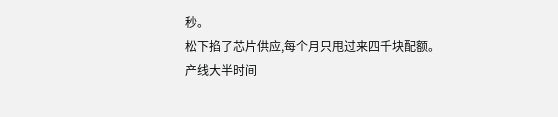秒。
松下掐了芯片供应,每个月只甩过来四千块配额。
产线大半时间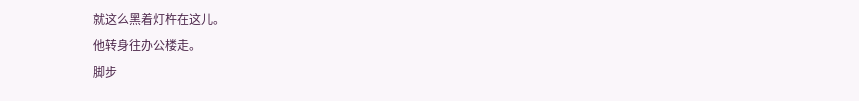就这么黑着灯杵在这儿。
他转身往办公楼走。
脚步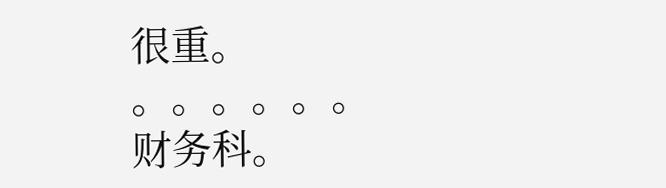很重。
。。。。。。
财务科。